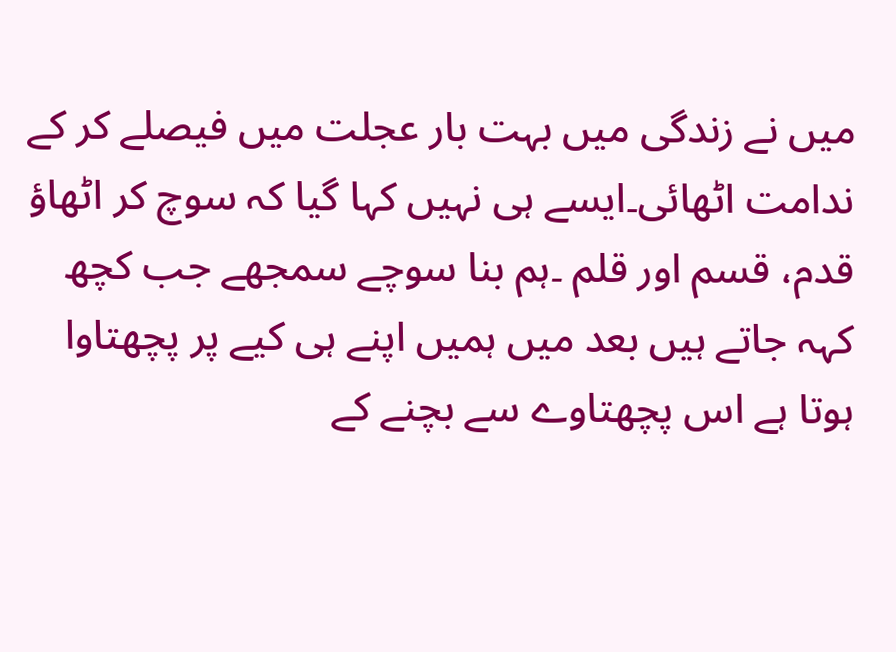میں نے زندگی میں بہت بار عجلت میں فیصلے کر کے ندامت اٹھائی۔ایسے ہی نہیں کہا گیا کہ سوچ کر اٹھاؤ قدم، قسم اور قلم ۔ہم بنا سوچے سمجھے جب کچھ کہہ جاتے ہیں بعد میں ہمیں اپنے ہی کیے پر پچھتاوا ہوتا ہے اس پچھتاوے سے بچنے کے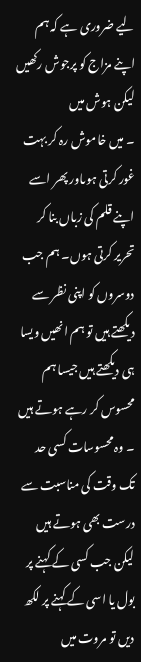لیے ضروری ہے کہ ہم اپنے مزاج کو پرجوش رکھیں لیکن ہوش میں
۔ میں خاموش رہ کر بہت غور کرتی ہوںاور پھر اسے اپنے قلم کی زباں بنا کر تحریر کرتی ہوں۔ ہم جب دوسروں کو اپنی نظر سے دیکھتے ہیں تو ہم انھیں ویسا ہی دیکھتے ہیں جیسا ہم محسوس کر رہے ہوتے ہیں ۔ وہ محسوسات کسی حد تک وقت کی مناسبت سے درست بھی ہوتے ہیں لیکن جب کسی کے کہنے پر بول یا اسی کے کہنے پر لکھ دیں تو مروت میں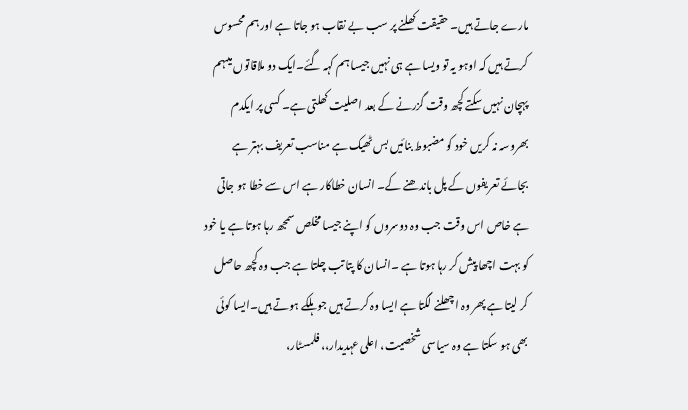مارے جاتے ہیں۔ حقیقت کھلنے پر سب بے نقاب ہو جاتا ہے اور ہم محسوس کرتے ہیں کہ اوہو یہ تو ویسا ہے ہی نہیں جیسا ہم کہہ گئے۔ایک دو ملاقاتوں میںہم پہچان نہیں سکتے کچھ وقت گزرنے کے بعد اصلیت کھلتی ہے۔ کسی پر ایکدم بھروسہ نہ کریں خود کو مضبوط بنائیں بس ٹھیک ہے مناسب تعریف بہتر ہے بجائے تعریفوں کے پل باندھنے کے۔ انسان خطاکار ہے اس سے خطا ہو جاتی ہے خاص اس وقت جب وہ دوسروں کو اپنے جیسا مخلص سمجھ رہا ہوتا ہے یا خود کو بہت اچھا پیش کر رہا ہوتا ہے ۔انسان کا پتا تب چلتا ہے جب وہ کچھ حاصل کر لیتا ہے پھر وہ اچھلنے لگتا ہے ایسا وہ کرتے ہیں جو ہلکے ہوتے ہیں۔ایسا کوئی بھی ہو سکتا ہے وہ سیاسی شخصیت، اعلی عہدیدار،، فلمسٹار،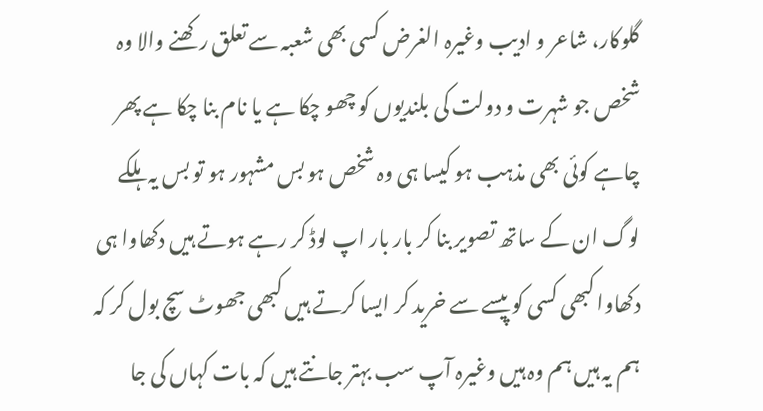گلوکار، شاعر و ادیب وغیرہ الغرض کسی بھی شعبہ سے تعلق رکھنے والا وہ شخص جو شہرت و دولت کی بلندیوں کو چھو چکا ہے یا نام بنا چکا ہے پھر چاہے کوئی بھی مذہب ہو کیسا ہی وہ شخص ہو بس مشہور ہو تو بس یہ ہلکے لوگ ان کے ساتھ تصویر بنا کر بار بار اپ لوڈ کر رہے ہوتے ہیں دکھاوا ہی دکھاوا کبھی کسی کو پیسے سے خرید کر ایسا کرتے ہیں کبھی جھوٹ سچ بول کر کہ ہم یہ ہیں ہم وہ ہیں وغیرہ آپ سب بہتر جانتے ہیں کہ بات کہاں کی جا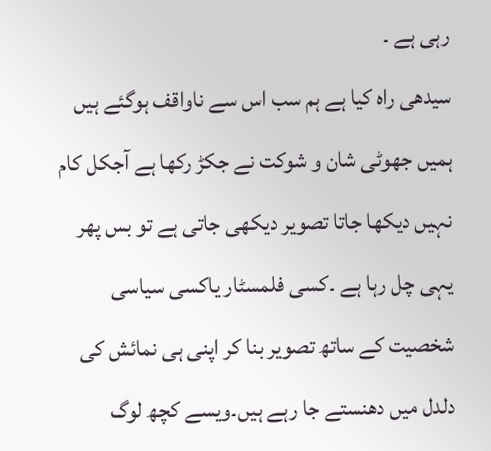رہی ہے ۔
سیدھی راہ کیا ہے ہم سب اس سے ناواقف ہوگئے ہیں ہمیں جھوٹی شان و شوکت نے جکڑ رکھا ہے آجکل کام نہیں دیکھا جاتا تصویر دیکھی جاتی ہے تو بس پھر یہی چل رہا ہے ۔کسی فلمسٹار یاکسی سیاسی شخصیت کے ساتھ تصویر بنا کر اپنی ہی نمائش کی دلدل میں دھنستے جا رہے ہیں۔ویسے کچھ لوگ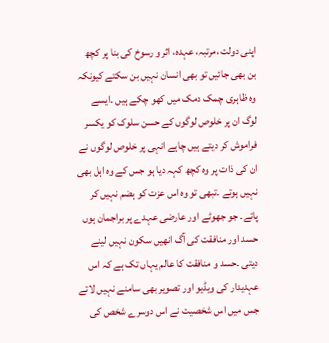اپنی دولت ،مرتبہ، عہدہ، اثر و رسوخ کی بنا پر کچھ بن بھی جائیں تو بھی انسان نہیں بن سکتے کیونکہ وہ ظاہری چمک دمک میں کھو چکے ہیں ۔ایسے لوگ ان پر خلوص لوگوں کے حسن سلوک کو یکسر فراموش کر دیتے ہیں چاہے انہی پر خلوص لوگوں نے ان کی ذات پر وہ کچھ کہہ دیا ہو جس کے وہ اہل بھی نہیں ہوتے ۔تبھی تو وہ اس عزت کو ہضم نہیں کر پاتے۔ جو جھوٹے اور عارضی عہدے پر براجمان ہوں حسد اور منافقت کی آگ انھیں سکون نہیں لینے دیتی ۔حسد و منافقت کا عالم یہاں تک ہے کہ اس عہدیدار کی ویڈیو اور تصویر بھی سامنے نہیں لاتے جس میں اس شخصیت نے اس دوسرے شخص کی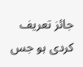جائز تعریف کردی ہو جس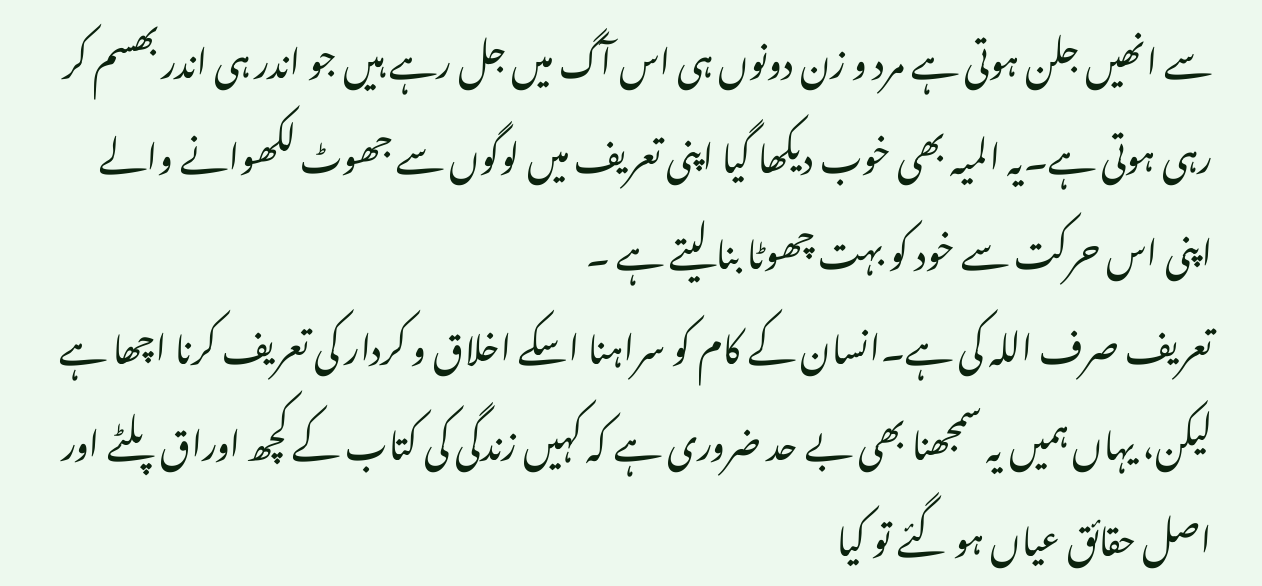سے انھیں جلن ہوتی ہے مرد و زن دونوں ہی اس آگ میں جل رہے ہیں جو اندر ہی اندر بھسم کر رہی ہوتی ہے۔یہ المیہ بھی خوب دیکھا گیا اپنی تعریف میں لوگوں سے جھوٹ لکھوانے والے اپنی اس حرکت سے خود کو بہت چھوٹا بنا لیتے ہے ۔
تعریف صرف اللہ کی ہے۔انسان کے کام کو سراہنا اسکے اخلاق و کردار کی تعریف کرنا اچھا ہے لیکن، یہاں ہمیں یہ سمجھنا بھی بے حد ضروری ہے کہ کہیں زندگی کی کتاب کے کچھ اوراق پلٹے اور اصل حقائق عیاں ہو گئے تو کیا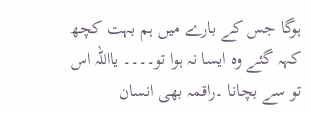ہوگا جس کے بارے میں ہم بہت کچھ کہہ گئے وہ ایسا نہ ہوا تو۔۔۔۔ یااللہ اس تو سے بچانا ۔راقمہ بھی انسان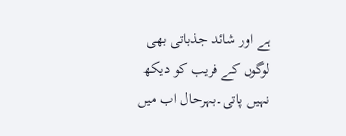ہے اور شائد جذباتی بھی لوگوں کے فریب کو دیکھ نہیں پاتی۔بہرحال اب میں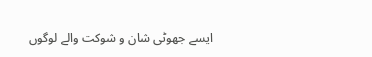ایسے جھوٹی شان و شوکت والے لوگوں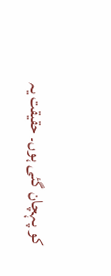کو پہچان گئی ہوں۔ حقیقت یہ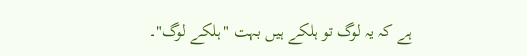ہے کہ یہ لوگ تو ہلکے ہیں بہت "ہلکے لوگ"۔